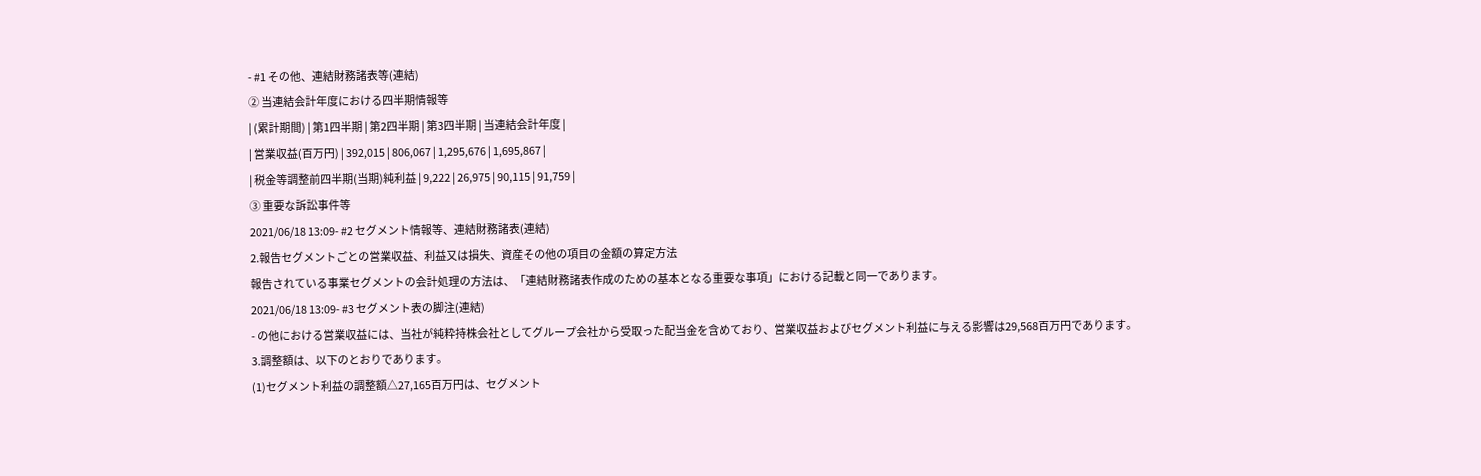- #1 その他、連結財務諸表等(連結)
② 当連結会計年度における四半期情報等
| (累計期間) | 第1四半期 | 第2四半期 | 第3四半期 | 当連結会計年度 |
| 営業収益(百万円) | 392,015 | 806,067 | 1,295,676 | 1,695,867 |
| 税金等調整前四半期(当期)純利益 | 9,222 | 26,975 | 90,115 | 91,759 |
③ 重要な訴訟事件等
2021/06/18 13:09- #2 セグメント情報等、連結財務諸表(連結)
2.報告セグメントごとの営業収益、利益又は損失、資産その他の項目の金額の算定方法
報告されている事業セグメントの会計処理の方法は、「連結財務諸表作成のための基本となる重要な事項」における記載と同一であります。
2021/06/18 13:09- #3 セグメント表の脚注(連結)
- の他における営業収益には、当社が純粋持株会社としてグループ会社から受取った配当金を含めており、営業収益およびセグメント利益に与える影響は29,568百万円であります。
3.調整額は、以下のとおりであります。
(1)セグメント利益の調整額△27,165百万円は、セグメント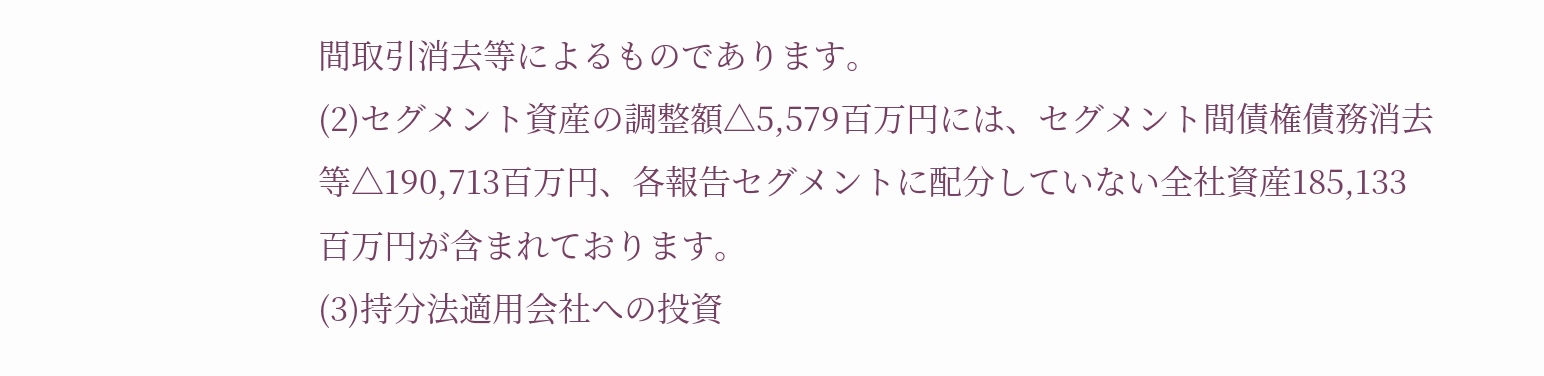間取引消去等によるものであります。
(2)セグメント資産の調整額△5,579百万円には、セグメント間債権債務消去等△190,713百万円、各報告セグメントに配分していない全社資産185,133百万円が含まれております。
(3)持分法適用会社への投資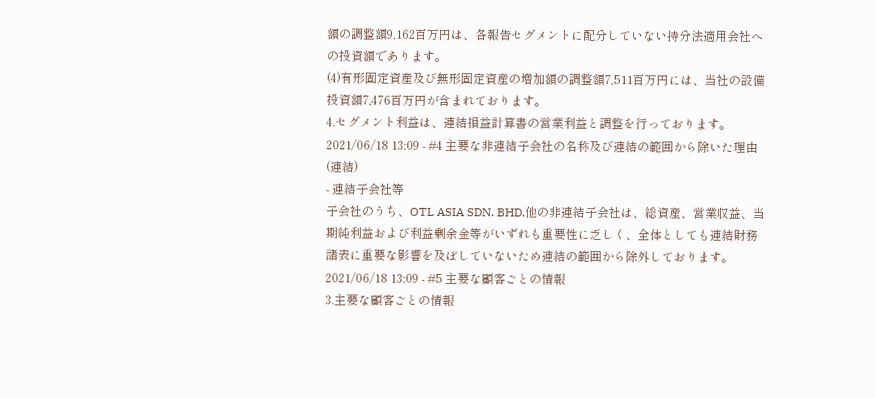額の調整額9,162百万円は、各報告セグメントに配分していない持分法適用会社への投資額であります。
(4)有形固定資産及び無形固定資産の増加額の調整額7,511百万円には、当社の設備投資額7,476百万円が含まれております。
4.セグメント利益は、連結損益計算書の営業利益と調整を行っております。2021/06/18 13:09 - #4 主要な非連結子会社の名称及び連結の範囲から除いた理由(連結)
- 連結子会社等
子会社のうち、OTL ASIA SDN. BHD.他の非連結子会社は、総資産、営業収益、当期純利益および利益剰余金等がいずれも重要性に乏しく、全体としても連結財務諸表に重要な影響を及ぼしていないため連結の範囲から除外しております。2021/06/18 13:09 - #5 主要な顧客ごとの情報
3.主要な顧客ごとの情報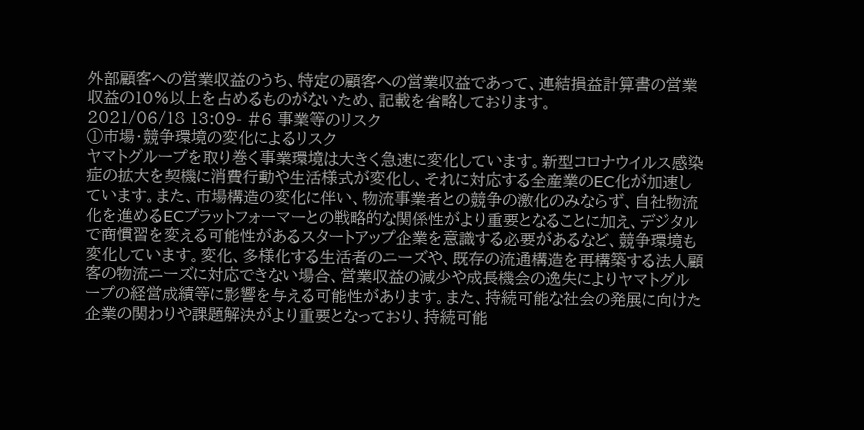外部顧客への営業収益のうち、特定の顧客への営業収益であって、連結損益計算書の営業収益の10%以上を占めるものがないため、記載を省略しております。
2021/06/18 13:09- #6 事業等のリスク
①市場・競争環境の変化によるリスク
ヤマトグループを取り巻く事業環境は大きく急速に変化しています。新型コロナウイルス感染症の拡大を契機に消費行動や生活様式が変化し、それに対応する全産業のEC化が加速しています。また、市場構造の変化に伴い、物流事業者との競争の激化のみならず、自社物流化を進めるECプラットフォーマーとの戦略的な関係性がより重要となることに加え、デジタルで商慣習を変える可能性があるスタートアップ企業を意識する必要があるなど、競争環境も変化しています。変化、多様化する生活者のニーズや、既存の流通構造を再構築する法人顧客の物流ニーズに対応できない場合、営業収益の減少や成長機会の逸失によりヤマトグループの経営成績等に影響を与える可能性があります。また、持続可能な社会の発展に向けた企業の関わりや課題解決がより重要となっており、持続可能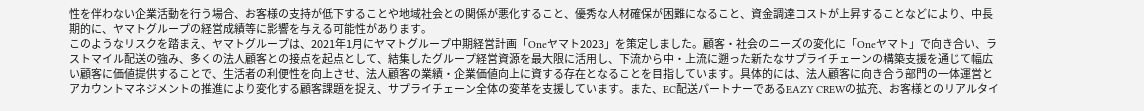性を伴わない企業活動を行う場合、お客様の支持が低下することや地域社会との関係が悪化すること、優秀な人材確保が困難になること、資金調達コストが上昇することなどにより、中長期的に、ヤマトグループの経営成績等に影響を与える可能性があります。
このようなリスクを踏まえ、ヤマトグループは、2021年1月にヤマトグループ中期経営計画「Oneヤマト2023」を策定しました。顧客・社会のニーズの変化に「Oneヤマト」で向き合い、ラストマイル配送の強み、多くの法人顧客との接点を起点として、結集したグループ経営資源を最大限に活用し、下流から中・上流に遡った新たなサプライチェーンの構築支援を通じて幅広い顧客に価値提供することで、生活者の利便性を向上させ、法人顧客の業績・企業価値向上に資する存在となることを目指しています。具体的には、法人顧客に向き合う部門の一体運営とアカウントマネジメントの推進により変化する顧客課題を捉え、サプライチェーン全体の変革を支援しています。また、EC配送パートナーであるEAZY CREWの拡充、お客様とのリアルタイ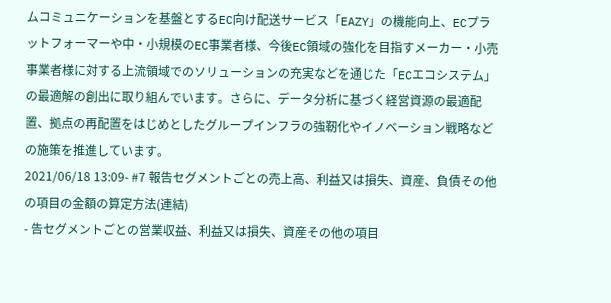ムコミュニケーションを基盤とするEC向け配送サービス「EAZY」の機能向上、ECプラットフォーマーや中・小規模のEC事業者様、今後EC領域の強化を目指すメーカー・小売事業者様に対する上流領域でのソリューションの充実などを通じた「ECエコシステム」の最適解の創出に取り組んでいます。さらに、データ分析に基づく経営資源の最適配置、拠点の再配置をはじめとしたグループインフラの強靭化やイノベーション戦略などの施策を推進しています。
2021/06/18 13:09- #7 報告セグメントごとの売上高、利益又は損失、資産、負債その他の項目の金額の算定方法(連結)
- 告セグメントごとの営業収益、利益又は損失、資産その他の項目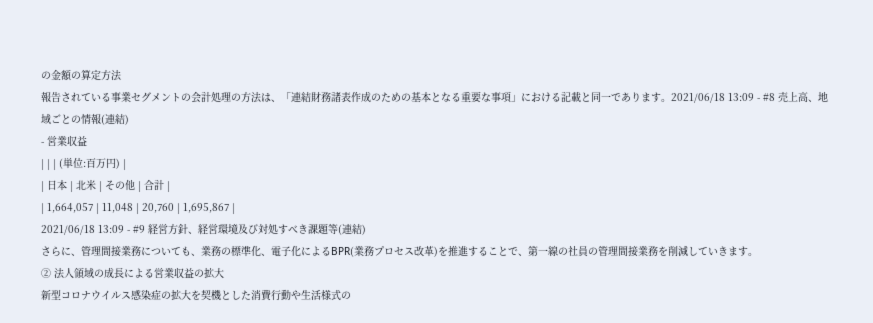の金額の算定方法
報告されている事業セグメントの会計処理の方法は、「連結財務諸表作成のための基本となる重要な事項」における記載と同一であります。2021/06/18 13:09 - #8 売上高、地域ごとの情報(連結)
- 営業収益
| | | (単位:百万円) |
| 日本 | 北米 | その他 | 合計 |
| 1,664,057 | 11,048 | 20,760 | 1,695,867 |
2021/06/18 13:09 - #9 経営方針、経営環境及び対処すべき課題等(連結)
さらに、管理間接業務についても、業務の標準化、電子化によるBPR(業務プロセス改革)を推進することで、第一線の社員の管理間接業務を削減していきます。
② 法人領域の成長による営業収益の拡大
新型コロナウイルス感染症の拡大を契機とした消費行動や生活様式の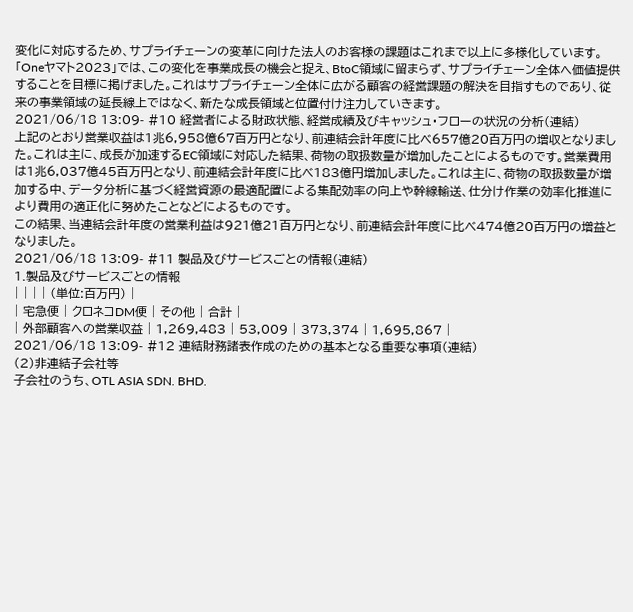変化に対応するため、サプライチェーンの変革に向けた法人のお客様の課題はこれまで以上に多様化しています。「Oneヤマト2023」では、この変化を事業成長の機会と捉え、BtoC領域に留まらず、サプライチェーン全体へ価値提供することを目標に掲げました。これはサプライチェーン全体に広がる顧客の経営課題の解決を目指すものであり、従来の事業領域の延長線上ではなく、新たな成長領域と位置付け注力していきます。
2021/06/18 13:09- #10 経営者による財政状態、経営成績及びキャッシュ・フローの状況の分析(連結)
上記のとおり営業収益は1兆6,958億67百万円となり、前連結会計年度に比べ657億20百万円の増収となりました。これは主に、成長が加速するEC領域に対応した結果、荷物の取扱数量が増加したことによるものです。営業費用は1兆6,037億45百万円となり、前連結会計年度に比べ183億円増加しました。これは主に、荷物の取扱数量が増加する中、データ分析に基づく経営資源の最適配置による集配効率の向上や幹線輸送、仕分け作業の効率化推進により費用の適正化に努めたことなどによるものです。
この結果、当連結会計年度の営業利益は921億21百万円となり、前連結会計年度に比べ474億20百万円の増益となりました。
2021/06/18 13:09- #11 製品及びサービスごとの情報(連結)
1.製品及びサービスごとの情報
| | | | (単位:百万円) |
| 宅急便 | クロネコDM便 | その他 | 合計 |
| 外部顧客への営業収益 | 1,269,483 | 53,009 | 373,374 | 1,695,867 |
2021/06/18 13:09- #12 連結財務諸表作成のための基本となる重要な事項(連結)
(2)非連結子会社等
子会社のうち、OTL ASIA SDN. BHD.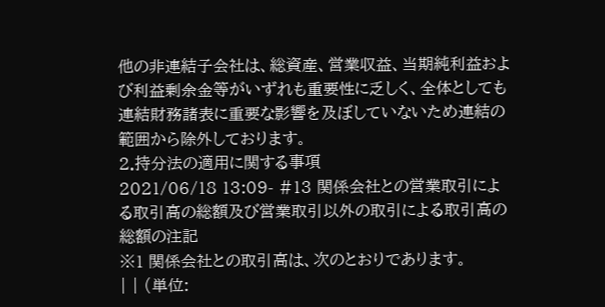他の非連結子会社は、総資産、営業収益、当期純利益および利益剰余金等がいずれも重要性に乏しく、全体としても連結財務諸表に重要な影響を及ぼしていないため連結の範囲から除外しております。
2.持分法の適用に関する事項
2021/06/18 13:09- #13 関係会社との営業取引による取引高の総額及び営業取引以外の取引による取引高の総額の注記
※1 関係会社との取引高は、次のとおりであります。
| | (単位: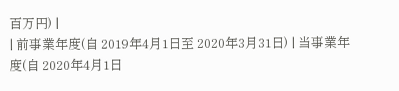百万円) |
| 前事業年度(自 2019年4月1日至 2020年3月31日) | 当事業年度(自 2020年4月1日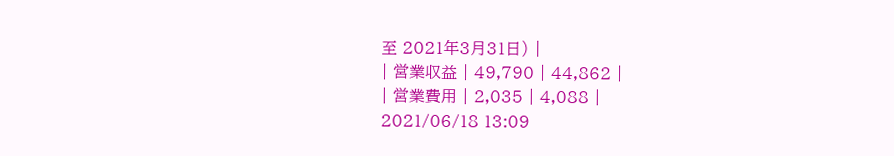至 2021年3月31日) |
| 営業収益 | 49,790 | 44,862 |
| 営業費用 | 2,035 | 4,088 |
2021/06/18 13:09